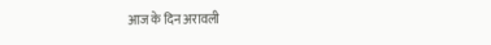आज के दिन अरावली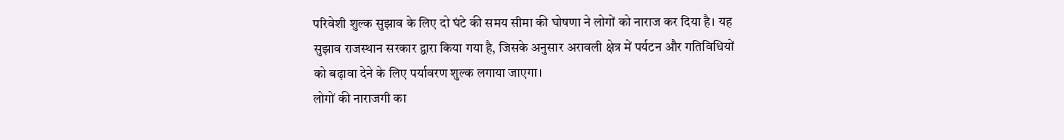परिवेशी शुल्क सुझाव के लिए दो घंटे की समय सीमा की घोषणा ने लोगों को नाराज कर दिया है। यह सुझाव राजस्थान सरकार द्वारा किया गया है, जिसके अनुसार अरावली क्षेत्र में पर्यटन और गतिविधियों को बढ़ावा देने के लिए पर्यावरण शुल्क लगाया जाएगा।
लोगों की नाराजगी का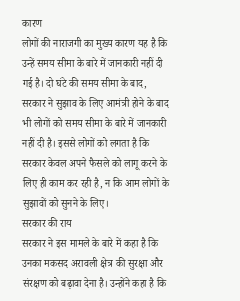कारण
लोगों की नाराजगी का मुख्य कारण यह है कि उन्हें समय सीमा के बारे में जानकारी नहीं दी गई है। दो घंटे की समय सीमा के बाद, सरकार ने सुझाव के लिए आमंत्री होने के बाद भी लोगों को समय सीमा के बारे में जानकारी नहीं दी है। इससे लोगों को लगता है कि सरकार केवल अपने फैसले को लागू करने के लिए ही काम कर रही है, न कि आम लोगों के सुझावों को सुनने के लिए।
सरकार की राय
सरकार ने इस मामले के बारे में कहा है कि उनका मकसद अरावली क्षेत्र की सुरक्षा और संरक्षण को बढ़ावा देना है। उन्होंने कहा है कि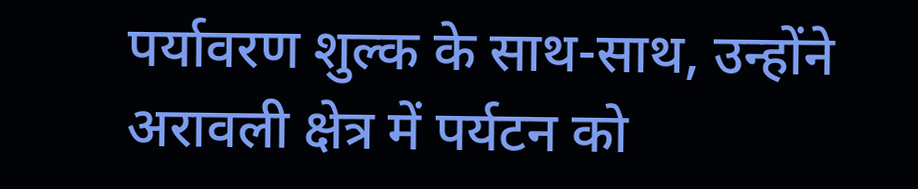पर्यावरण शुल्क के साथ-साथ, उन्होंने अरावली क्षेत्र में पर्यटन को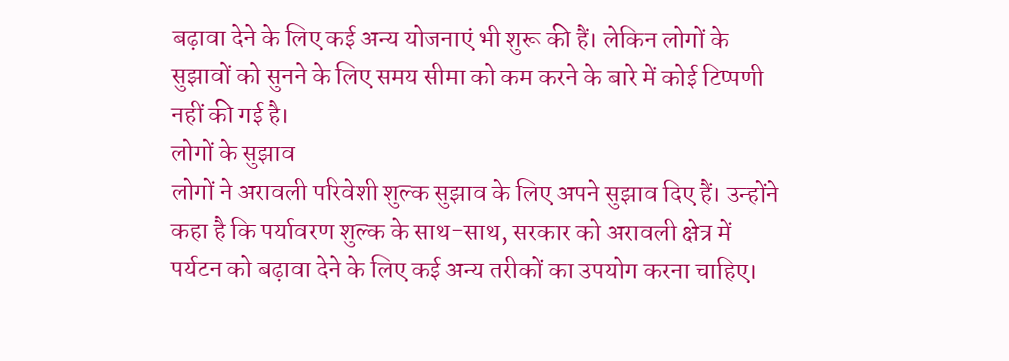बढ़ावा देने के लिए कई अन्य योजनाएं भी शुरू की हैं। लेकिन लोगों के सुझावों को सुनने के लिए समय सीमा को कम करने के बारे में कोई टिप्पणी नहीं की गई है।
लोगों के सुझाव
लोगों ने अरावली परिवेशी शुल्क सुझाव के लिए अपने सुझाव दिए हैं। उन्होंने कहा है कि पर्यावरण शुल्क के साथ-साथ, सरकार को अरावली क्षेत्र में पर्यटन को बढ़ावा देने के लिए कई अन्य तरीकों का उपयोग करना चाहिए।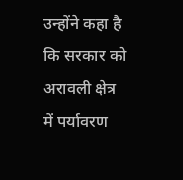उन्होंने कहा है कि सरकार को अरावली क्षेत्र में पर्यावरण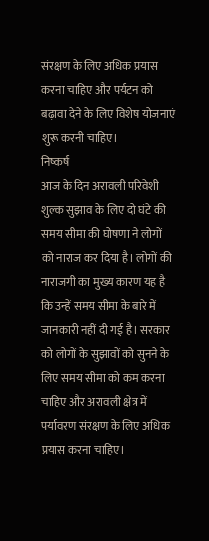संरक्षण के लिए अधिक प्रयास करना चाहिए और पर्यटन को बढ़ावा देने के लिए विशेष योजनाएं शुरू करनी चाहिए।
निष्कर्ष
आज के दिन अरावली परिवेशी शुल्क सुझाव के लिए दो घंटे की समय सीमा की घोषणा ने लोगों को नाराज कर दिया है। लोगों की नाराजगी का मुख्य कारण यह है कि उन्हें समय सीमा के बारे में जानकारी नहीं दी गई है। सरकार को लोगों के सुझावों को सुनने के लिए समय सीमा को कम करना चाहिए और अरावली क्षेत्र में पर्यावरण संरक्षण के लिए अधिक प्रयास करना चाहिए।